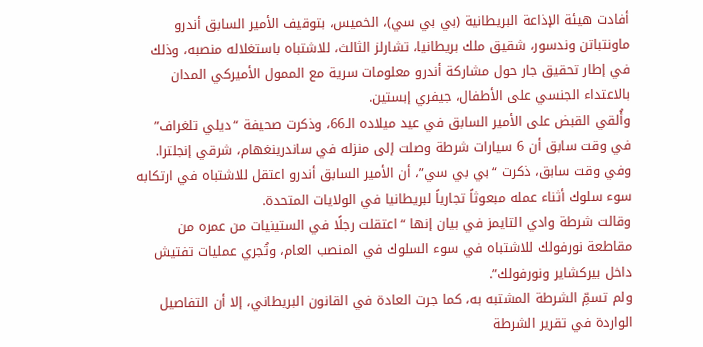أفادت هيئة الإذاعة البريطانية (بي بي سي)، الخميس، بتوقيف الأمير السابق أندرو ماونتباتن وندسور، شقيق ملك بريطانيا، تشارلز الثالث، للاشتباه باستغلاله منصبه، وذلك في إطار تحقيق جار حول مشاركة أندرو معلومات سرية مع الممول الأميركي المدان بالاعتداء الجنسي على الأطفال، جيفري إبستين.
وأُلقي القبض على الأمير السابق في عيد ميلاده الـ66، وذكرت صحيفة “ديلي تلغراف” في وقت سابق أن 6 سيارات شرطة وصلت إلى منزله في ساندرينغهام، شرقي إنجلترا.
وفي وقت سابق، ذكرت “بي بي سي”، أن الأمير السابق أندرو اعتقل للاشتباه في ارتكابه سوء سلوك أثناء عمله مبعوثاً تجارياً لبريطانيا في الولايات المتحدة.
وقالت شرطة وادي التايمز في بيان إنها “اعتقلت رجلًا في الستينيات من عمره من مقاطعة نورفولك للاشتباه في سوء السلوك في المنصب العام، وتُجري عمليات تفتيش داخل بيركشاير ونورفولك”.
ولم تسمِّ الشرطة المشتبه به، كما جرت العادة في القانون البريطاني، إلا أن التفاصيل الواردة في تقرير الشرطة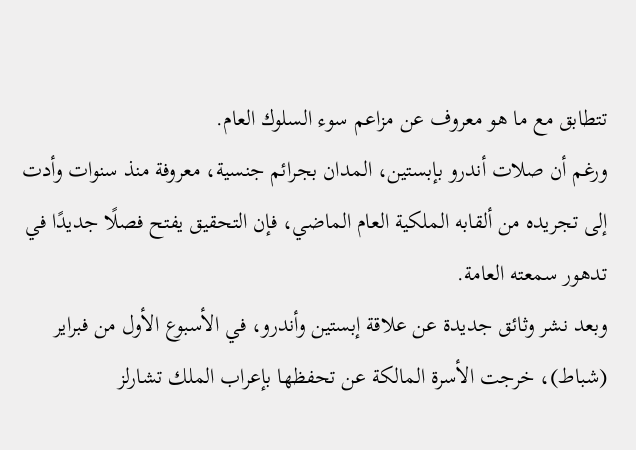تتطابق مع ما هو معروف عن مزاعم سوء السلوك العام.
ورغم أن صلات أندرو بإبستين، المدان بجرائم جنسية، معروفة منذ سنوات وأدت إلى تجريده من ألقابه الملكية العام الماضي، فإن التحقيق يفتح فصلًا جديدًا في تدهور سمعته العامة.
وبعد نشر وثائق جديدة عن علاقة إبستين وأندرو، في الأسبوع الأول من فبراير (شباط)، خرجت الأسرة المالكة عن تحفظها بإعراب الملك تشارلز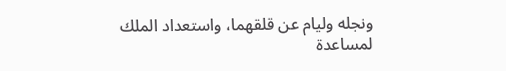ونجله وليام عن قلقهما، واستعداد الملك لمساعدة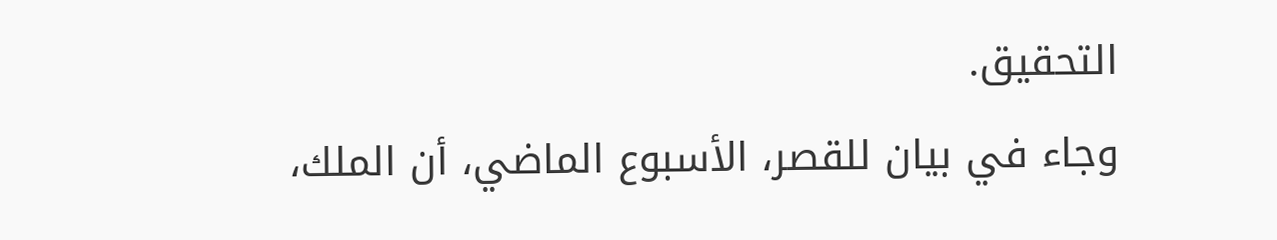التحقيق.
وجاء في بيان للقصر، الأسبوع الماضي، أن الملك،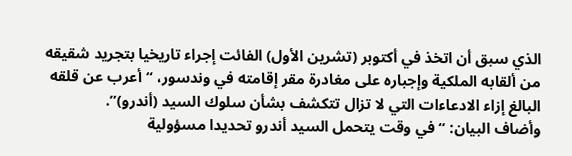الذي سبق أن اتخذ في أكتوبر (تشرين الأول) الفائت إجراء تاريخيا بتجريد شقيقه من ألقابه الملكية وإجباره على مغادرة مقر إقامته في وندسور، “أعرب عن قلقه البالغ إزاء الادعاءات التي لا تزال تتكشف بشأن سلوك السيد (أندرو)”.
وأضاف البيان: “في وقت يتحمل السيد أندرو تحديدا مسؤولية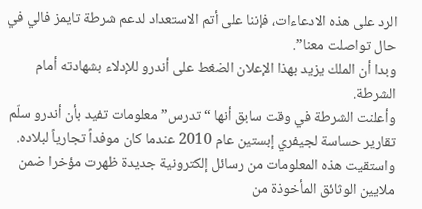الرد على هذه الادعاءات، فإننا على أتم الاستعداد لدعم شرطة تايمز فالي في حال تواصلت معنا”.
وبدا أن الملك يزيد بهذا الإعلان الضغط على أندرو للإدلاء بشهادته أمام الشرطة.
وأعلنت الشرطة في وقت سابق أنها “تدرس” معلومات تفيد بأن أندرو سلّم تقارير حساسة لجيفري إبستين عام 2010 عندما كان موفداً تجارياً لبلاده.
واستقيت هذه المعلومات من رسائل إلكترونية جديدة ظهرت مؤخرا ضمن ملايين الوثائق المأخوذة من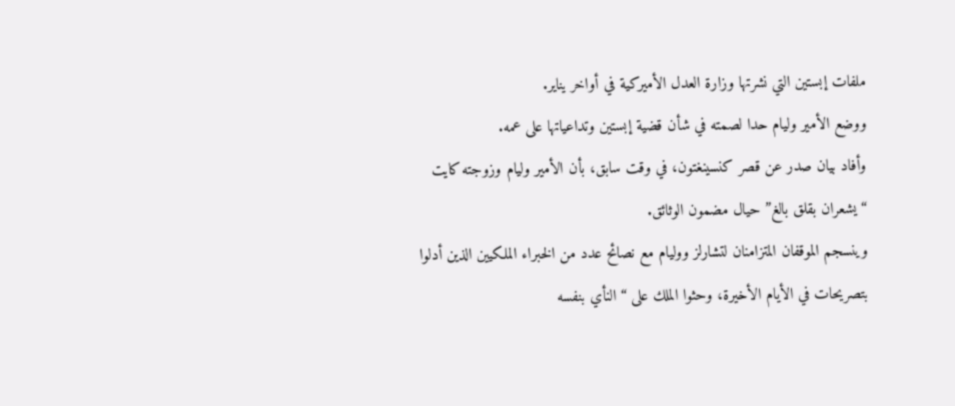ملفات إبستين التي نشرتها وزارة العدل الأميركية في أواخر يناير.
ووضع الأمير وليام حدا لصمته في شأن قضية إبستين وتداعياتها على عمه.
وأفاد بيان صدر عن قصر كنسينغتون، في وقت سابق، بأن الأمير وليام وزوجته كايت “يشعران بقلق بالغ” حيال مضمون الوثائق.
وينسجم الموقفان المتزامنان لتشارلز ووليام مع نصائح عدد من الخبراء الملكيين الذين أدلوا بتصريحات في الأيام الأخيرة، وحثوا الملك على “النأي بنفسه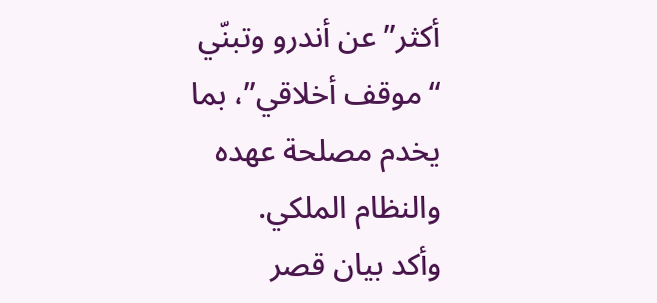أكثر” عن أندرو وتبنّي “موقف أخلاقي”، بما يخدم مصلحة عهده والنظام الملكي.
وأكد بيان قصر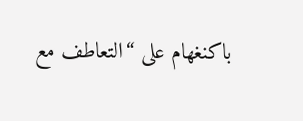باكنغهام على “التعاطف مع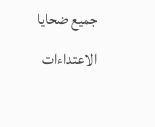جميع ضحايا الاعتداءات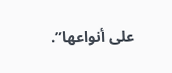على أنواعها”.